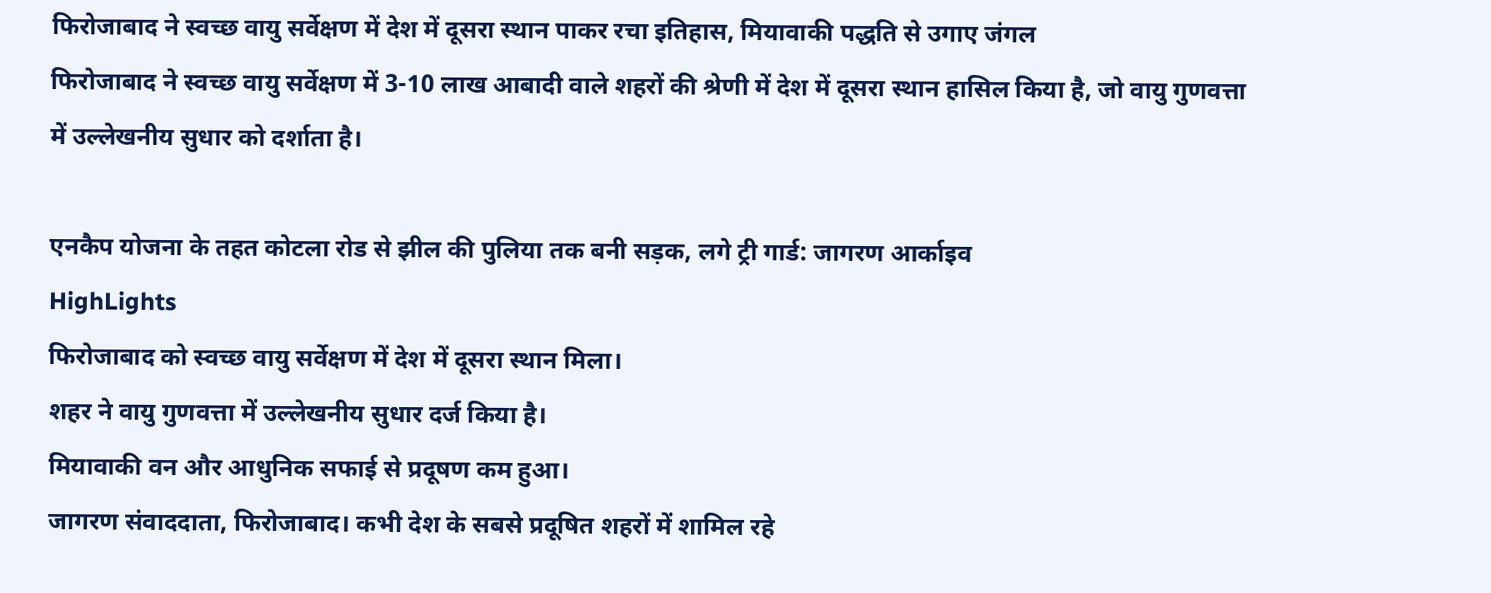फिरोजाबाद ने स्वच्छ वायु सर्वेक्षण में देश में दूसरा स्थान पाकर रचा इतिहास, मियावाकी पद्धति से उगाए जंगल
फिरोजाबाद ने स्वच्छ वायु सर्वेक्षण में 3-10 लाख आबादी वाले शहरों की श्रेणी में देश में दूसरा स्थान हासिल किया है, जो वायु गुणवत्ता में उल्लेखनीय सुधार को दर्शाता है।

एनकैप योजना के तहत कोटला रोड से झील की पुलिया तक बनी सड़क, लगे ट्री गार्ड: जागरण आर्काइव
HighLights
फिरोजाबाद को स्वच्छ वायु सर्वेक्षण में देश में दूसरा स्थान मिला।
शहर ने वायु गुणवत्ता में उल्लेखनीय सुधार दर्ज किया है।
मियावाकी वन और आधुनिक सफाई से प्रदूषण कम हुआ।
जागरण संवाददाता, फिरोजाबाद। कभी देश के सबसे प्रदूषित शहरों में शामिल रहे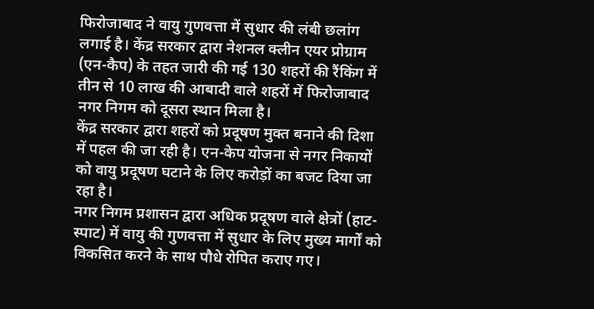फिरोजाबाद ने वायु गुणवत्ता में सुधार की लंबी छलांग लगाई है। केंद्र सरकार द्वारा नेशनल क्लीन एयर प्रोग्राम (एन-कैप) के तहत जारी की गई 130 शहरों की रैंकिंग में तीन से 10 लाख की आबादी वाले शहरों में फिरोजाबाद नगर निगम को दूसरा स्थान मिला है।
केंद्र सरकार द्वारा शहरों को प्रदूषण मुक्त बनाने की दिशा में पहल की जा रही है। एन-केप योजना से नगर निकायों को वायु प्रदूषण घटाने के लिए करोड़ों का बजट दिया जा रहा है।
नगर निगम प्रशासन द्वारा अधिक प्रदूषण वाले क्षेत्रों (हाट-स्पाट) में वायु की गुणवत्ता में सुधार के लिए मुख्य मार्गों को विकसित करने के साथ पौधे रोपित कराए गए।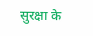सुरक्षा के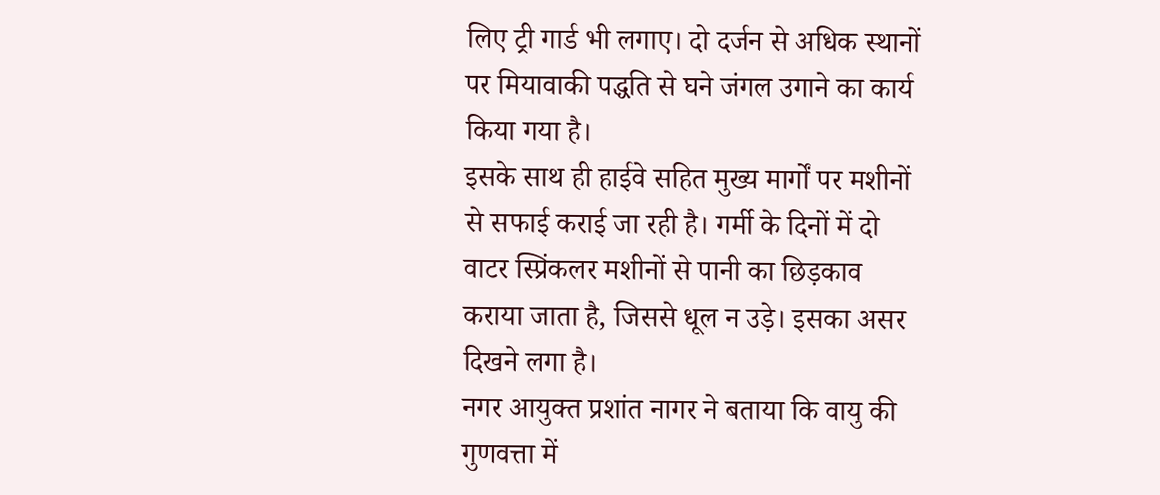लिए ट्री गार्ड भी लगाए। दो दर्जन से अधिक स्थानों पर मियावाकी पद्धति से घने जंगल उगाने का कार्य किया गया है।
इसके साथ ही हाईवे सहित मुख्य मार्गों पर मशीनों से सफाई कराई जा रही है। गर्मी के दिनों में दो वाटर स्प्रिंकलर मशीनों से पानी का छिड़काव कराया जाता है, जिससे धूल न उड़े। इसका असर दिखने लगा है।
नगर आयुक्त प्रशांत नागर ने बताया कि वायु की गुणवत्ता में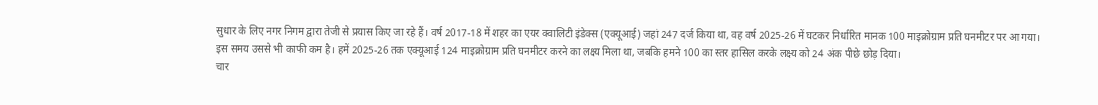सुधार के लिए नगर निगम द्वारा तेजी से प्रयास किए जा रहे हैं। वर्ष 2017-18 में शहर का एयर क्वालिटी इंडेक्स (एक्यूआई) जहां 247 दर्ज किया था, वह वर्ष 2025-26 में घटकर निर्धारित मानक 100 माइक्रोग्राम प्रति घनमीटर पर आ गया।
इस समय उससे भी काफी कम है। हमें 2025-26 तक एक्यूआई 124 माइक्रोग्राम प्रति घनमीटर करने का लक्ष्य मिला था, जबकि हमने 100 का स्तर हासिल करके लक्ष्य को 24 अंक पीछे छोड़ दिया।
चार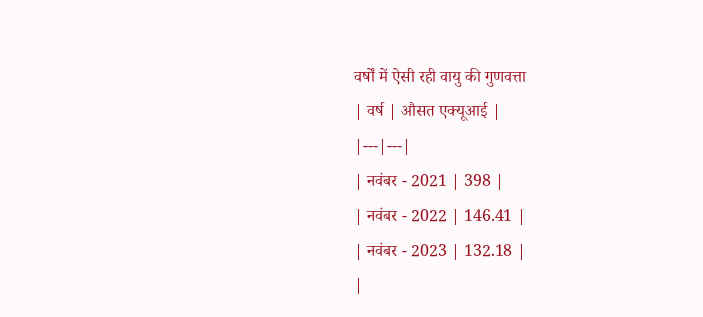वर्षों में ऐसी रही वायु की गुणवत्ता
| वर्ष | औसत एक्यूआई |
|---|---|
| नवंबर - 2021 | 398 |
| नवंबर - 2022 | 146.41 |
| नवंबर - 2023 | 132.18 |
|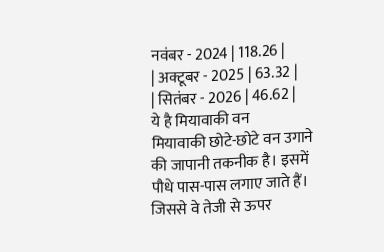नवंबर - 2024 | 118.26 |
| अक्टूबर - 2025 | 63.32 |
| सितंबर - 2026 | 46.62 |
ये है मियावाकी वन
मियावाकी छोटे-छोटे वन उगाने की जापानी तकनीक है। इसमें पौधे पास-पास लगाए जाते हैं। जिससे वे तेजी से ऊपर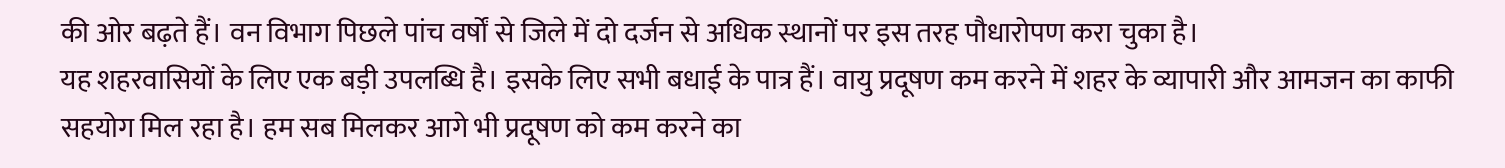की ओर बढ़ते हैं। वन विभाग पिछले पांच वर्षों से जिले में दो दर्जन से अधिक स्थानों पर इस तरह पौधारोपण करा चुका है।
यह शहरवासियों के लिए एक बड़ी उपलब्धि है। इसके लिए सभी बधाई के पात्र हैं। वायु प्रदूषण कम करने में शहर के व्यापारी और आमजन का काफी सहयोग मिल रहा है। हम सब मिलकर आगे भी प्रदूषण को कम करने का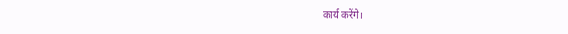कार्य करेंगे।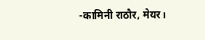-कामिनी राठौर, मेयर।